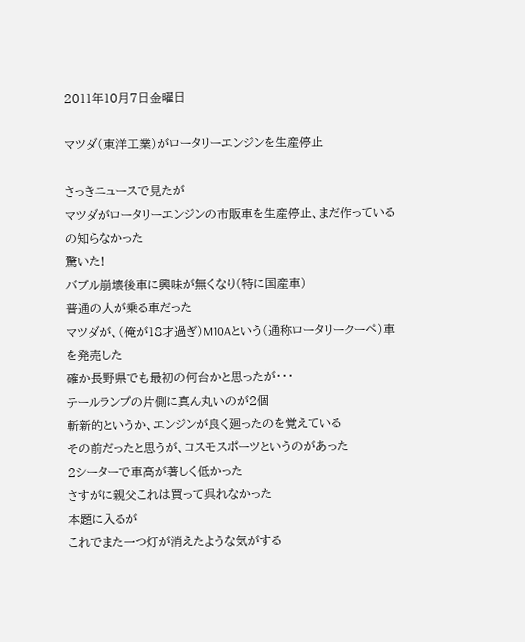2011年10月7日金曜日

マツダ(東洋工業)がロータリーエンジンを生産停止

さっきニュースで見たが
マツダがロータリーエンジンの市販車を生産停止、まだ作っているの知らなかった
驚いた!
バブル崩壊後車に興味が無くなり(特に国産車)
普通の人が乗る車だった
マツダが、(俺が18才過ぎ)M10Aという(通称ロータリークーペ)車を発売した
確か長野県でも最初の何台かと思ったが・・・
テールランプの片側に真ん丸いのが2個
斬新的というか、エンジンが良く廻ったのを覚えている
その前だったと思うが、コスモスポーツというのがあった
2シーターで車高が著しく低かった
さすがに親父これは買って呉れなかった
本題に入るが
これでまた一つ灯が消えたような気がする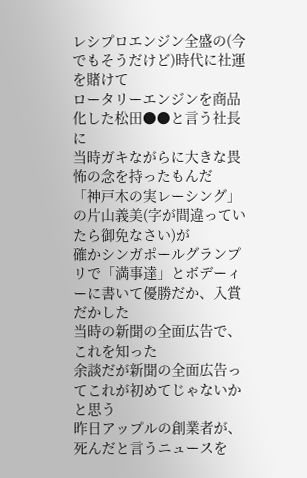レシプロエンジン全盛の(今でもそうだけど)時代に社運を賭けて
ロータリーエンジンを商品化した松田●●と言う社長に
当時ガキながらに大きな畏怖の念を持ったもんだ
「神戸木の実レーシング」の片山義美(字が間違っていたら御免なさい)が
確かシンガポールグランプリで「満事達」とボデーィーに書いて優勝だか、入賞だかした
当時の新聞の全面広告で、これを知った
余談だが新聞の全面広告ってこれが初めてじゃないかと思う
昨日アップルの創業者が、死んだと言うニュースを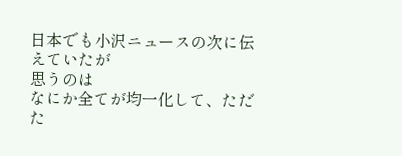日本でも小沢ニュースの次に伝えていたが
思うのは
なにか全てが均一化して、ただた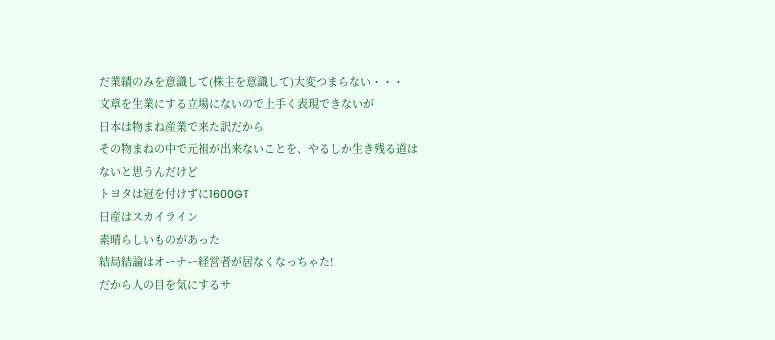だ業績のみを意識して(株主を意識して)大変つまらない・・・
文章を生業にする立場にないので上手く表現できないが
日本は物まね産業で来た訳だから
その物まねの中で元祖が出来ないことを、やるしか生き残る道はないと思うんだけど
トヨタは冠を付けずに1600GT
日産はスカイライン
素晴らしいものがあった
結局結論はオーナー経営者が居なくなっちゃた!
だから人の目を気にするサ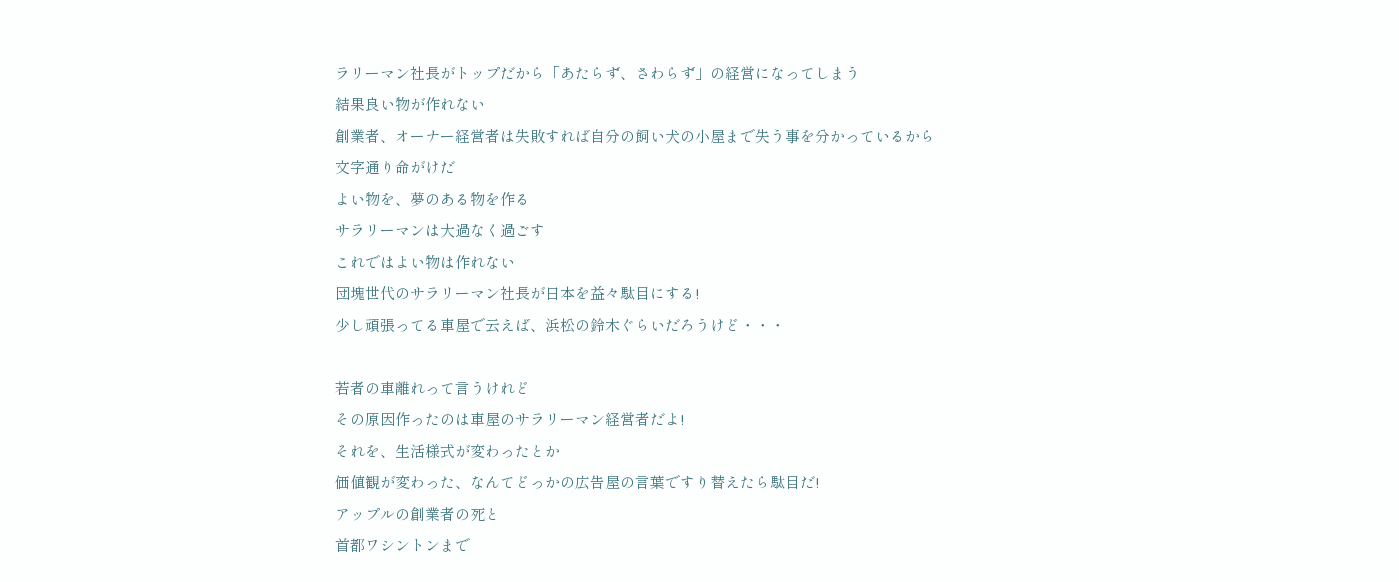ラリーマン社長がトップだから「あたらず、さわらず」の経営になってしまう
結果良い物が作れない
創業者、オーナー経営者は失敗すれば自分の飼い犬の小屋まで失う事を分かっているから
文字通り命がけだ
よい物を、夢のある物を作る
サラリーマンは大過なく過ごす
これではよい物は作れない
団塊世代のサラリーマン社長が日本を益々駄目にする!
少し頑張ってる車屋で云えば、浜松の鈴木ぐらいだろうけど・・・

若者の車離れって言うけれど
その原因作ったのは車屋のサラリーマン経営者だよ!
それを、生活様式が変わったとか
価値観が変わった、なんてどっかの広告屋の言葉ですり替えたら駄目だ!
アップルの創業者の死と
首都ワシントンまで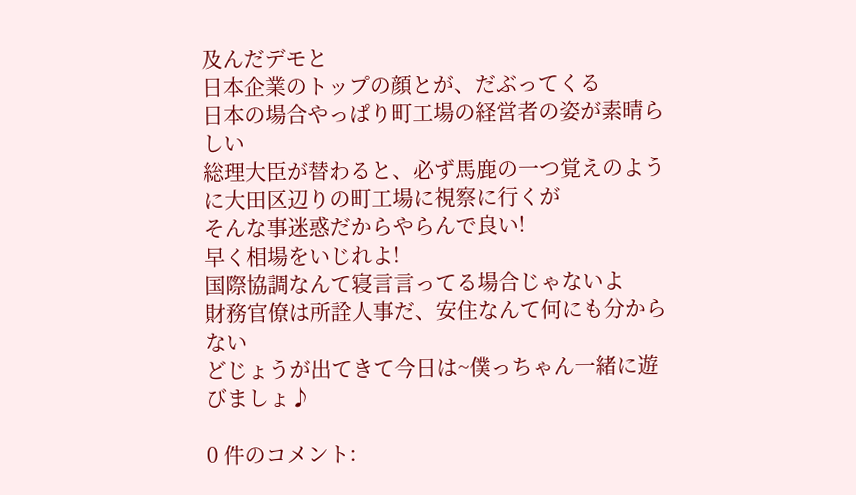及んだデモと
日本企業のトップの顔とが、だぶってくる
日本の場合やっぱり町工場の経営者の姿が素晴らしい
総理大臣が替わると、必ず馬鹿の一つ覚えのように大田区辺りの町工場に視察に行くが
そんな事迷惑だからやらんで良い!
早く相場をいじれよ!
国際協調なんて寝言言ってる場合じゃないよ
財務官僚は所詮人事だ、安住なんて何にも分からない
どじょうが出てきて今日は~僕っちゃん一緒に遊びましょ♪

0 件のコメント: